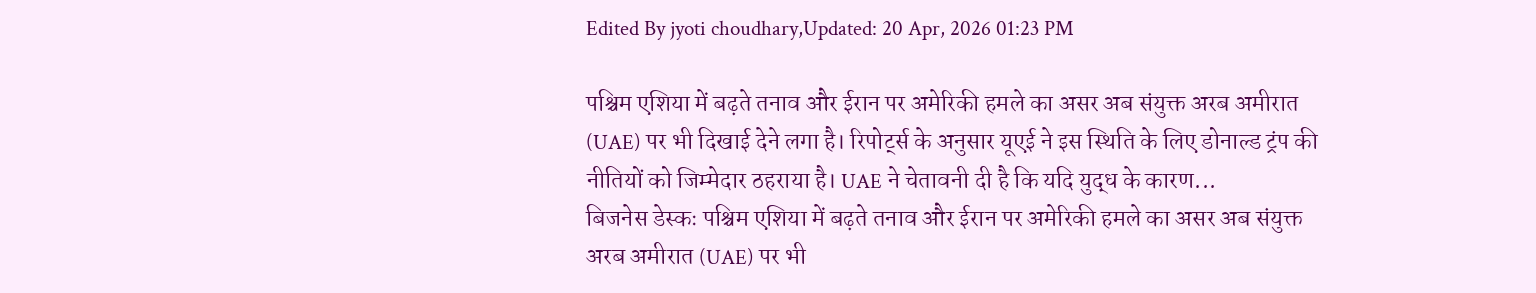Edited By jyoti choudhary,Updated: 20 Apr, 2026 01:23 PM

पश्चिम एशिया में बढ़ते तनाव और ईरान पर अमेरिकी हमले का असर अब संयुक्त अरब अमीरात (UAE) पर भी दिखाई देने लगा है। रिपोर्ट्स के अनुसार यूएई ने इस स्थिति के लिए डोनाल्ड ट्रंप की नीतियों को जिम्मेदार ठहराया है। UAE ने चेतावनी दी है कि यदि युद्ध के कारण...
बिजनेस डेस्कः पश्चिम एशिया में बढ़ते तनाव और ईरान पर अमेरिकी हमले का असर अब संयुक्त अरब अमीरात (UAE) पर भी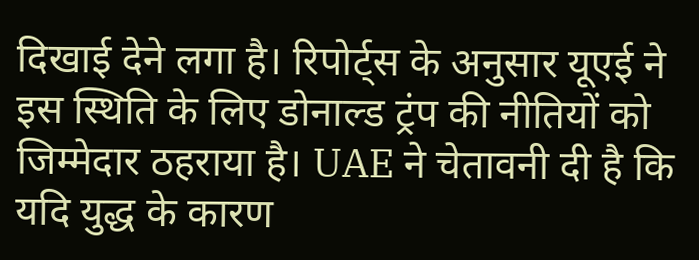दिखाई देने लगा है। रिपोर्ट्स के अनुसार यूएई ने इस स्थिति के लिए डोनाल्ड ट्रंप की नीतियों को जिम्मेदार ठहराया है। UAE ने चेतावनी दी है कि यदि युद्ध के कारण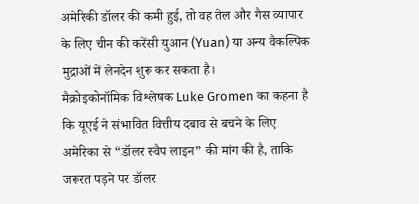अमेरिकी डॉलर की कमी हुई, तो वह तेल और गैस व्यापार के लिए चीन की करेंसी युआन (Yuan) या अन्य वैकल्पिक मुद्राओं में लेनदेन शुरू कर सकता है।
मैक्रोइकोनॉमिक विश्लेषक Luke Gromen का कहना है कि यूएई ने संभावित वित्तीय दबाव से बचने के लिए अमेरिका से “डॉलर स्वैप लाइन” की मांग की है, ताकि जरूरत पड़ने पर डॉलर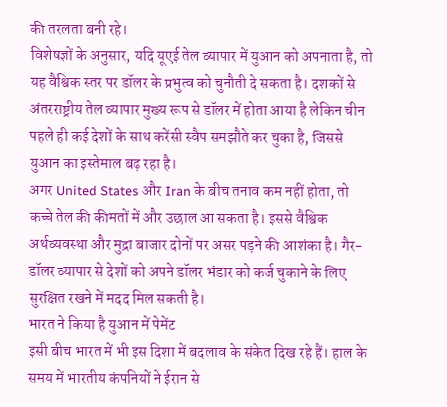की तरलता बनी रहे।
विशेषज्ञों के अनुसार, यदि यूएई तेल व्यापार में युआन को अपनाता है, तो यह वैश्विक स्तर पर डॉलर के प्रभुत्व को चुनौती दे सकता है। दशकों से अंतरराष्ट्रीय तेल व्यापार मुख्य रूप से डॉलर में होता आया है लेकिन चीन पहले ही कई देशों के साथ करेंसी स्वैप समझौते कर चुका है, जिससे युआन का इस्तेमाल बढ़ रहा है।
अगर United States और Iran के बीच तनाव कम नहीं होता, तो कच्चे तेल की कीमतों में और उछाल आ सकता है। इससे वैश्विक अर्थव्यवस्था और मुद्रा बाजार दोनों पर असर पड़ने की आशंका है। गैर-डॉलर व्यापार से देशों को अपने डॉलर भंडार को कर्ज चुकाने के लिए सुरक्षित रखने में मदद मिल सकती है।
भारत ने किया है युआन में पेमेंट
इसी बीच भारत में भी इस दिशा में बदलाव के संकेत दिख रहे हैं। हाल के समय में भारतीय कंपनियों ने ईरान से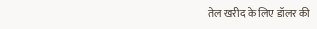तेल खरीद के लिए डॉलर की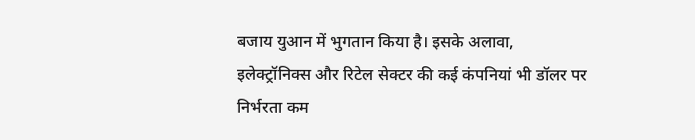बजाय युआन में भुगतान किया है। इसके अलावा, इलेक्ट्रॉनिक्स और रिटेल सेक्टर की कई कंपनियां भी डॉलर पर निर्भरता कम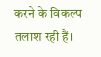करने के विकल्प तलाश रही हैं।